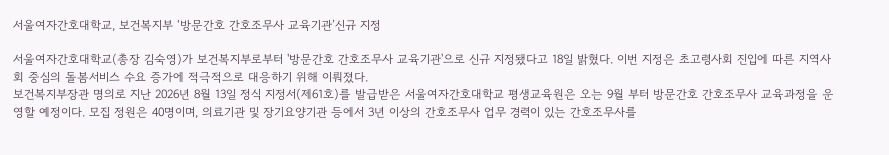서울여자간호대학교, 보건복지부 ‘방문간호 간호조무사 교육기관’신규 지정

서울여자간호대학교(총장 김숙영)가 보건복지부로부터 '방문간호 간호조무사 교육기관'으로 신규 지정됐다고 18일 밝혔다. 이번 지정은 초고령사회 진입에 따른 지역사회 중심의 돌봄서비스 수요 증가에 적극적으로 대응하기 위해 이뤄졌다.
보건복지부장관 명의로 지난 2026년 8월 13일 정식 지정서(제61호)를 발급받은 서울여자간호대학교 평생교육원은 오는 9월 부터 방문간호 간호조무사 교육과정을 운영할 예정이다. 모집 정원은 40명이며, 의료기관 및 장기요양기관 등에서 3년 이상의 간호조무사 업무 경력이 있는 간호조무사를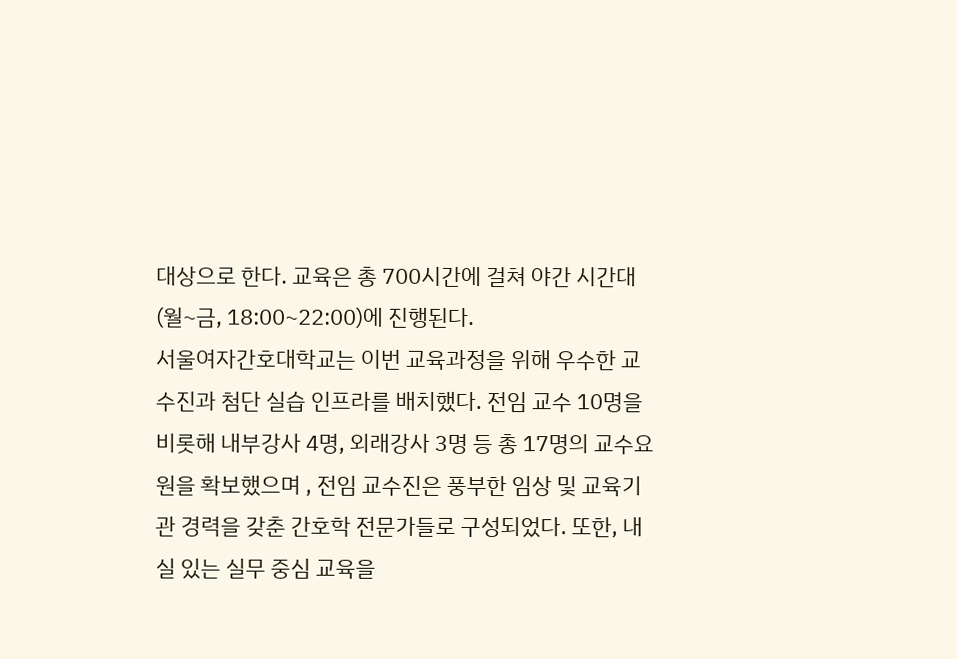대상으로 한다. 교육은 총 700시간에 걸쳐 야간 시간대(월~금, 18:00~22:00)에 진행된다.
서울여자간호대학교는 이번 교육과정을 위해 우수한 교수진과 첨단 실습 인프라를 배치했다. 전임 교수 10명을 비롯해 내부강사 4명, 외래강사 3명 등 총 17명의 교수요원을 확보했으며 , 전임 교수진은 풍부한 임상 및 교육기관 경력을 갖춘 간호학 전문가들로 구성되었다. 또한, 내실 있는 실무 중심 교육을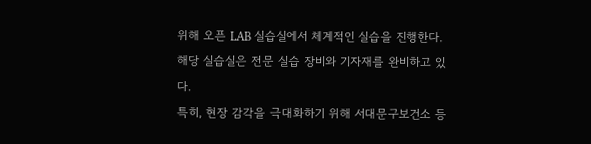위해 오픈 LAB 실습실에서 체계적인 실습을 진행한다. 해당 실습실은 전문 실습 장비와 기자재를 완비하고 있다.
특히, 현장 감각을 극대화하기 위해 서대문구보건소 등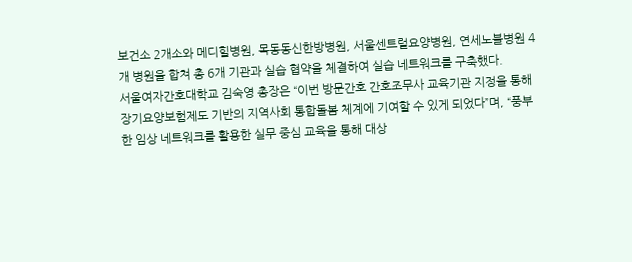보건소 2개소와 메디힐병원, 목동동신한방병원, 서울센트럴요양병원, 연세노블병원 4개 병원을 합쳐 총 6개 기관과 실습 협약을 체결하여 실습 네트워크를 구축했다.
서울여자간호대학교 김숙영 총장은 “이번 방문간호 간호조무사 교육기관 지정을 통해 장기요양보험제도 기반의 지역사회 통합돌봄 체계에 기여할 수 있게 되었다”며, “풍부한 임상 네트워크를 활용한 실무 중심 교육을 통해 대상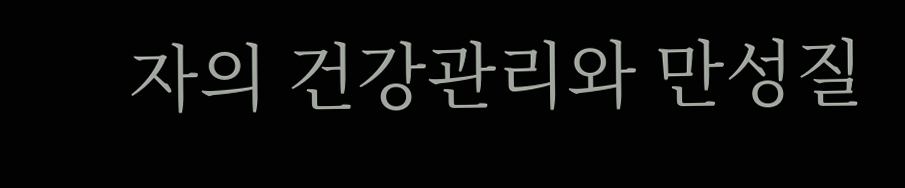자의 건강관리와 만성질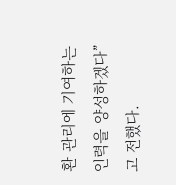환 관리에 기여하는 인력을 양성하겠다”고 전했다.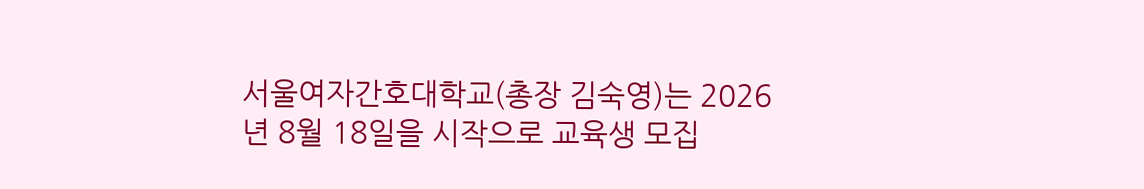서울여자간호대학교(총장 김숙영)는 2026년 8월 18일을 시작으로 교육생 모집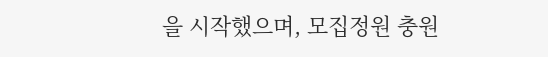을 시작했으며, 모집정원 충원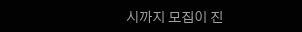시까지 모집이 진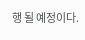행 될 예정이다.